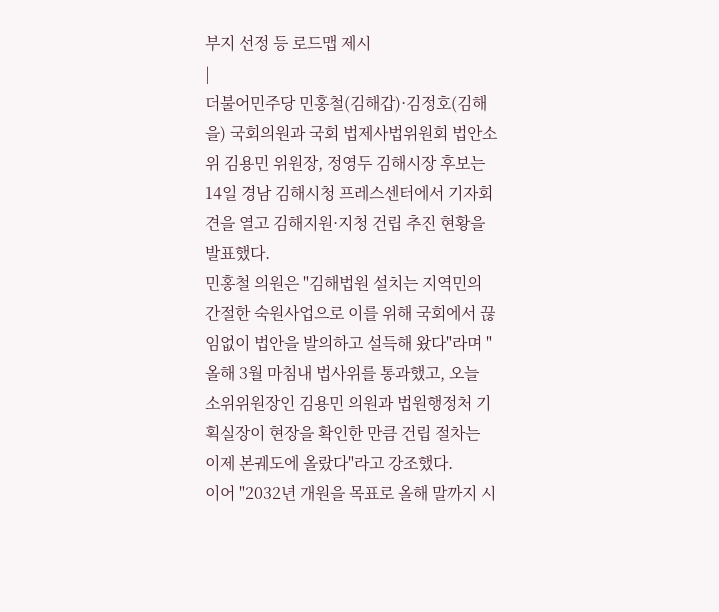부지 선정 등 로드맵 제시
|
더불어민주당 민홍철(김해갑)·김정호(김해을) 국회의원과 국회 법제사법위원회 법안소위 김용민 위원장, 정영두 김해시장 후보는 14일 경남 김해시청 프레스센터에서 기자회견을 열고 김해지원·지청 건립 추진 현황을 발표했다.
민홍철 의원은 "김해법원 설치는 지역민의 간절한 숙원사업으로 이를 위해 국회에서 끊임없이 법안을 발의하고 설득해 왔다"라며 "올해 3월 마침내 법사위를 통과했고, 오늘 소위위원장인 김용민 의원과 법원행정처 기획실장이 현장을 확인한 만큼 건립 절차는 이제 본궤도에 올랐다"라고 강조했다.
이어 "2032년 개원을 목표로 올해 말까지 시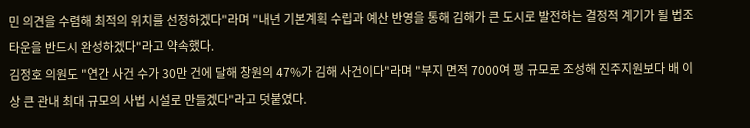민 의견을 수렴해 최적의 위치를 선정하겠다"라며 "내년 기본계획 수립과 예산 반영을 통해 김해가 큰 도시로 발전하는 결정적 계기가 될 법조타운을 반드시 완성하겠다"라고 약속했다.
김정호 의원도 "연간 사건 수가 30만 건에 달해 창원의 47%가 김해 사건이다"라며 "부지 면적 7000여 평 규모로 조성해 진주지원보다 배 이상 큰 관내 최대 규모의 사법 시설로 만들겠다"라고 덧붙였다.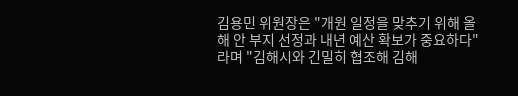김용민 위원장은 "개원 일정을 맞추기 위해 올해 안 부지 선정과 내년 예산 확보가 중요하다"라며 "김해시와 긴밀히 협조해 김해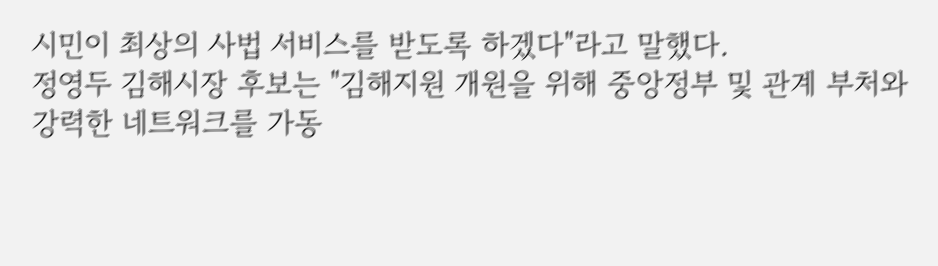시민이 최상의 사법 서비스를 받도록 하겠다"라고 말했다.
정영두 김해시장 후보는 "김해지원 개원을 위해 중앙정부 및 관계 부처와 강력한 네트워크를 가동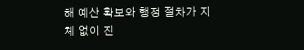해 예산 확보와 행정 절차가 지체 없이 진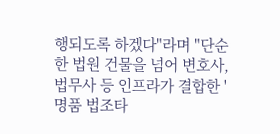행되도록 하겠다"라며 "단순한 법원 건물을 넘어 변호사, 법무사 등 인프라가 결합한 '명품 법조타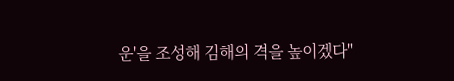운'을 조성해 김해의 격을 높이겠다"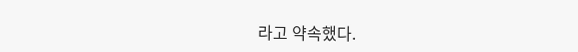라고 약속했다.